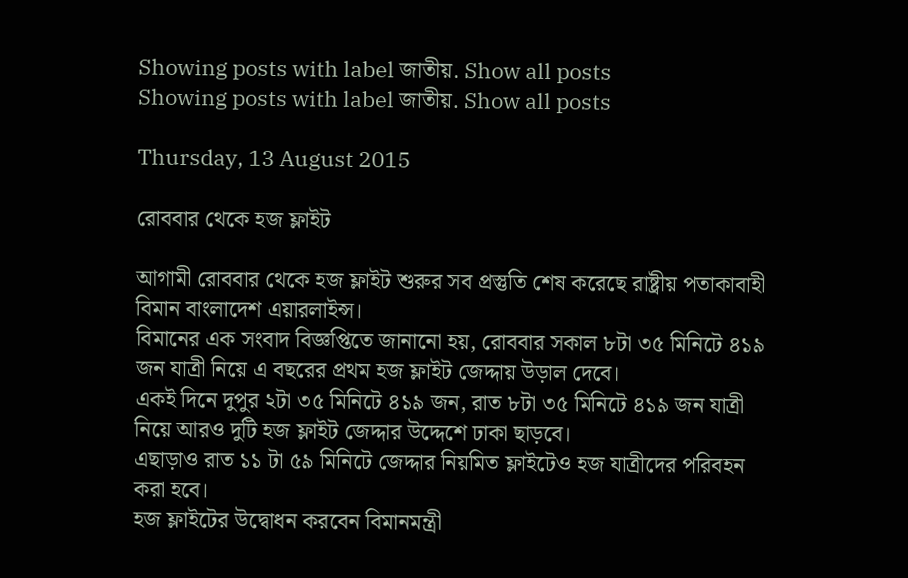Showing posts with label জাতীয়. Show all posts
Showing posts with label জাতীয়. Show all posts

Thursday, 13 August 2015

রোববার থেকে হজ ফ্লাইট

আগামী রোববার থেকে হজ ফ্লাইট শুরুর সব প্রস্তুতি শেষ করেছে রাষ্ট্রীয় পতাকাবাহী বিমান বাংলাদেশ এয়ারলাইন্স।
বিমানের এক সংবাদ বিজ্ঞপ্তিতে জানানো হয়, রোববার সকাল ৮টা ৩৫ মিনিটে ৪১৯ জন যাত্রী নিয়ে এ বছরের প্রথম হজ ফ্লাইট জেদ্দায় উড়াল দেবে।
একই দিনে দুপুর ২টা ৩৫ মিনিটে ৪১৯ জন, রাত ৮টা ৩৫ মিনিটে ৪১৯ জন যাত্রী নিয়ে আরও দুটি হজ ফ্লাইট জেদ্দার উদ্দেশে ঢাকা ছাড়বে।
এছাড়াও রাত ১১ টা ৫৯ মিনিটে জেদ্দার নিয়মিত ফ্লাইটেও হজ যাত্রীদের পরিবহন করা হবে।
হজ ফ্লাইটের উদ্বোধন করবেন বিমানমন্ত্রী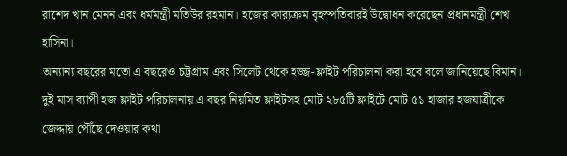রাশেদ খান মেনন এবং ধর্মমন্ত্রী মতিউর রহমান। হজের কার‌্যক্রম বৃহস্পতিবারই উদ্বোধন করেছেন প্রধানমন্ত্রী শেখ হাসিনা।
অন্যান্য বছরের মতো এ বছরেও চট্টগ্রাম এবং সিলেট থেকে হজ্জ-ফ্লাইট পরিচালনা করা হবে বলে জানিয়েছে বিমান।
দুই মাস ব্যাপী হজ ফ্লাইট পরিচালনায় এ বছর নিয়মিত ফ্লাইটসহ মোট ২৮৫টি ফ্লাইটে মোট ৫১ হাজার হজযাত্রীকে জেদ্দায় পৌঁছে দেওয়ার কথা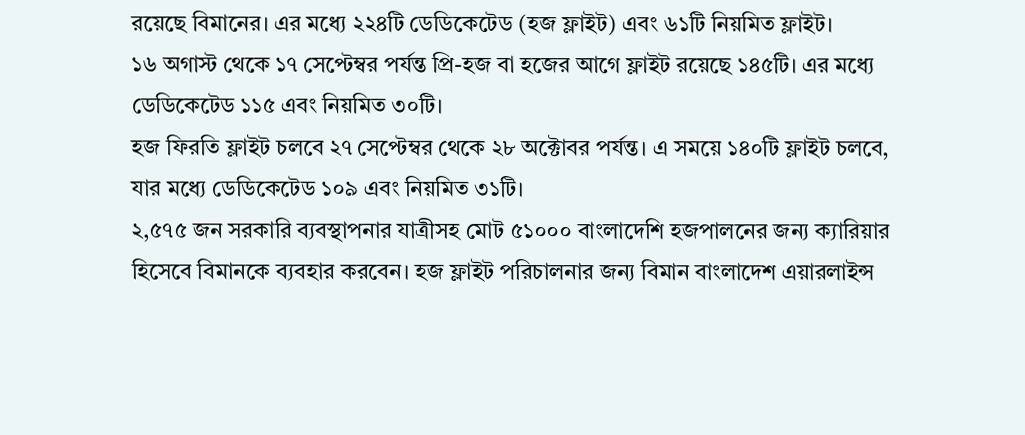রয়েছে বিমানের। এর মধ্যে ২২৪টি ডেডিকেটেড (হজ ফ্লাইট) এবং ৬১টি নিয়মিত ফ্লাইট।
১৬ অগাস্ট থেকে ১৭ সেপ্টেম্বর পর্যন্ত প্রি-হজ বা হজের আগে ফ্লাইট রয়েছে ১৪৫টি। এর মধ্যে ডেডিকেটেড ১১৫ এবং নিয়মিত ৩০টি।
হজ ফিরতি ফ্লাইট চলবে ২৭ সেপ্টেম্বর থেকে ২৮ অক্টোবর পর্যন্ত। এ সময়ে ১৪০টি ফ্লাইট চলবে, যার মধ্যে ডেডিকেটেড ১০৯ এবং নিয়মিত ৩১টি।
২,৫৭৫ জন সরকারি ব্যবস্থাপনার যাত্রীসহ মোট ৫১০০০ বাংলাদেশি হজপালনের জন্য ক্যারিয়ার হিসেবে বিমানকে ব্যবহার করবেন। হজ ফ্লাইট পরিচালনার জন্য বিমান বাংলাদেশ এয়ারলাইন্স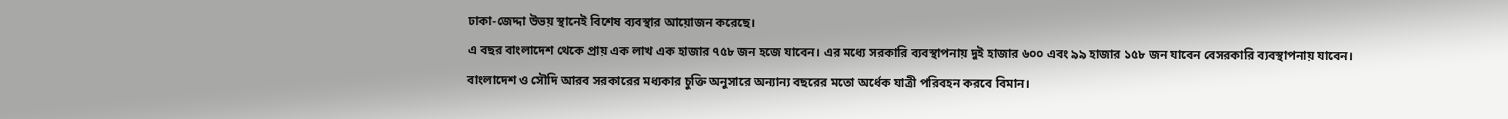ঢাকা-জেদ্দা উভয় স্থানেই বিশেষ ব্যবস্থার আয়োজন করেছে।
এ বছর বাংলাদেশ থেকে প্রায় এক লাখ এক হাজার ৭৫৮ জন হজে যাবেন। এর মধ্যে সরকারি ব্যবস্থাপনায় দুই হাজার ৬০০ এবং ৯৯ হাজার ১৫৮ জন যাবেন বেসরকারি ব্যবস্থাপনায় যাবেন।
বাংলাদেশ ও সৌদি আরব সরকারের মধ্যকার চুক্তি অনুসারে অন্যান্য বছরের মতো অর্ধেক যাত্রী পরিবহন করবে বিমান।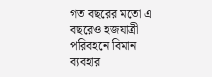গত বছরের মতো এ বছরেও হজযাত্রী পরিবহনে বিমান ব্যবহার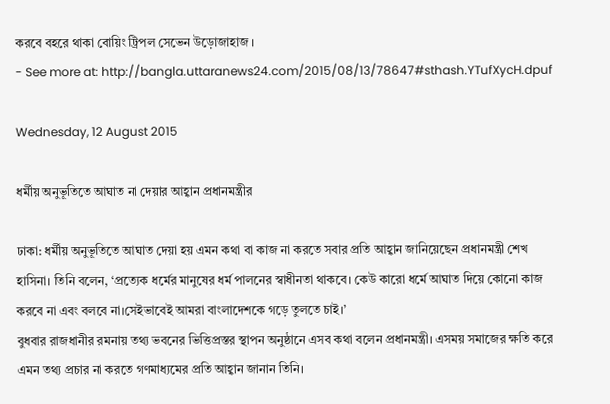করবে বহরে থাকা বোয়িং ট্রিপল সেভেন উড়োজাহাজ ।
- See more at: http://bangla.uttaranews24.com/2015/08/13/78647#sthash.YTufXycH.dpuf

Wednesday, 12 August 2015

ধর্মীয় অনুভূতিতে আঘাত না দেয়ার আহ্বান প্রধানমন্ত্রীর

ঢাকা: ধর্মীয় অনুভূতিতে আঘাত দেয়া হয় এমন কথা বা কাজ না করতে সবার প্রতি আহ্বান জানিয়েছেন প্রধানমন্ত্রী শেখ হাসিনা। তিনি বলেন, ‘প্রত্যেক ধর্মের মানুষের ধর্ম পালনের স্বাধীনতা থাকবে। কেউ কারো ধর্মে আঘাত দিয়ে কোনো কাজ করবে না এবং বলবে না।সেইভাবেই আমরা বাংলাদেশকে গড়ে তুলতে চাই।’
বুধবার রাজধানীর রমনায় তথ্য ভবনের ভিত্তিপ্রস্তর স্থাপন অনুষ্ঠানে এসব কথা বলেন প্রধানমন্ত্রী। এসময় সমাজের ক্ষতি করে এমন তথ্য প্রচার না করতে গণমাধ্যমের প্রতি আহ্বান জানান তিনি।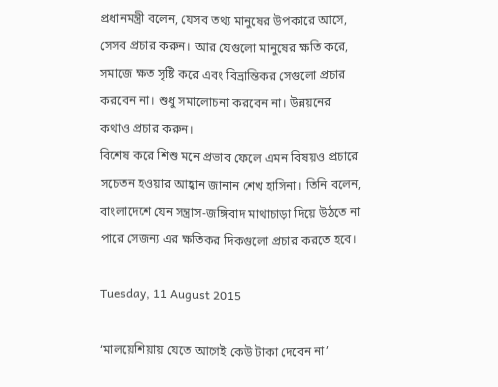প্রধানমন্ত্রী বলেন, যেসব তথ্য মানুষের উপকারে আসে, সেসব প্রচার করুন। আর যেগুলো মানুষের ক্ষতি করে, সমাজে ক্ষত সৃষ্টি করে এবং বিভ্রান্তিকর সেগুলো প্রচার করবেন না। শুধু সমালোচনা করবেন না। উন্নয়নের কথাও প্রচার করুন।
বিশেষ করে শিশু মনে প্রভাব ফেলে এমন বিষয়ও প্রচারে সচেতন হওয়ার আহ্বান জানান শেখ হাসিনা। তিনি বলেন, বাংলাদেশে যেন সন্ত্রাস-জঙ্গিবাদ মাথাচাড়া দিয়ে উঠতে না পারে সেজন্য এর ক্ষতিকর দিকগুলো প্রচার করতে হবে।

Tuesday, 11 August 2015

‘মালয়েশিয়ায় যেতে আগেই কেউ টাকা দেবেন না’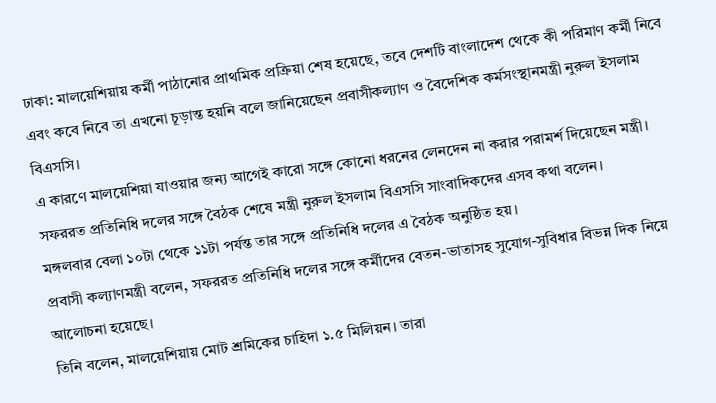ঢাকা: মালয়েশিয়ায় কর্মী পাঠানোর প্রাথমিক প্রক্রিয়া শেষ হয়েছে, তবে দেশটি বাংলাদেশ থেকে কী পরিমাণ কর্মী নিবে এবং কবে নিবে তা এখনো চূড়ান্ত হয়নি বলে জানিয়েছেন প্রবাসীকল্যাণ ও বৈদেশিক কর্মসংস্থানমন্ত্রী নুরুল ইসলাম বিএসসি।
এ কারণে মালয়েশিয়া যাওয়ার জন্য আগেই কারো সঙ্গে কোনো ধরনের লেনদেন না করার পরামর্শ দিয়েছেন মন্ত্রী।
সফররত প্রতিনিধি দলের সঙ্গে বৈঠক শেষে মন্ত্রী নুরুল ইসলাম বিএসসি সাংবাদিকদের এসব কথা বলেন।
মঙ্গলবার বেলা ১০টা থেকে ১১টা পর্যন্ত তার সঙ্গে প্রতিনিধি দলের এ বৈঠক অনুষ্ঠিত হয়।
প্রবাসী কল্যাণমন্ত্রী বলেন, সফররত প্রতিনিধি দলের সঙ্গে কর্মীদের বেতন-ভাতাসহ সুযোগ-সুবিধার বিভন্ন দিক নিয়ে আলোচনা হয়েছে।
তিনি বলেন, মালয়েশিয়ায় মোট শ্রমিকের চাহিদা ১.৫ মিলিয়ন। তারা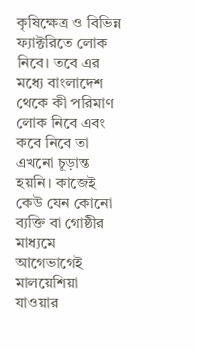কৃষিক্ষেত্র ও বিভিন্ন ফ্যাক্টরিতে লোক নিবে। তবে এর মধ্যে বাংলাদেশ থেকে কী পরিমাণ লোক নিবে এবং কবে নিবে তা এখনো চূড়ান্ত হয়নি। কাজেই কেউ যেন কোনো ব্যক্তি বা গোষ্ঠীর মাধ্যমে আগেভাগেই মালয়েশিয়া যাওয়ার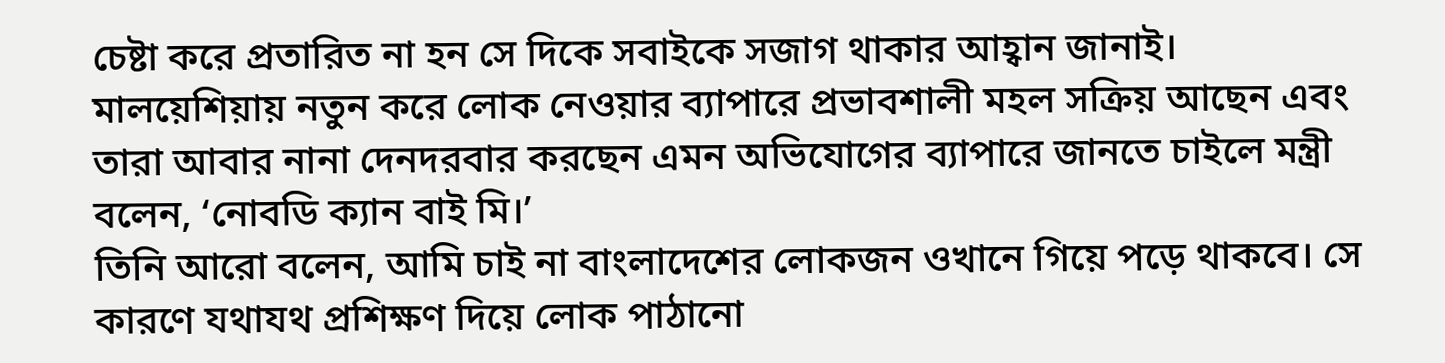চেষ্টা করে প্রতারিত না হন সে দিকে সবাইকে সজাগ থাকার আহ্বান জানাই।
মালয়েশিয়ায় নতুন করে লোক নেওয়ার ব্যাপারে প্রভাবশালী মহল সক্রিয় আছেন এবং তারা আবার নানা দেনদরবার করছেন এমন অভিযোগের ব্যাপারে জানতে চাইলে মন্ত্রী বলেন, ‘নোবডি ক্যান বাই মি।’
তিনি আরো বলেন, আমি চাই না বাংলাদেশের লোকজন ওখানে গিয়ে পড়ে থাকবে। সে কারণে যথাযথ প্রশিক্ষণ দিয়ে লোক পাঠানো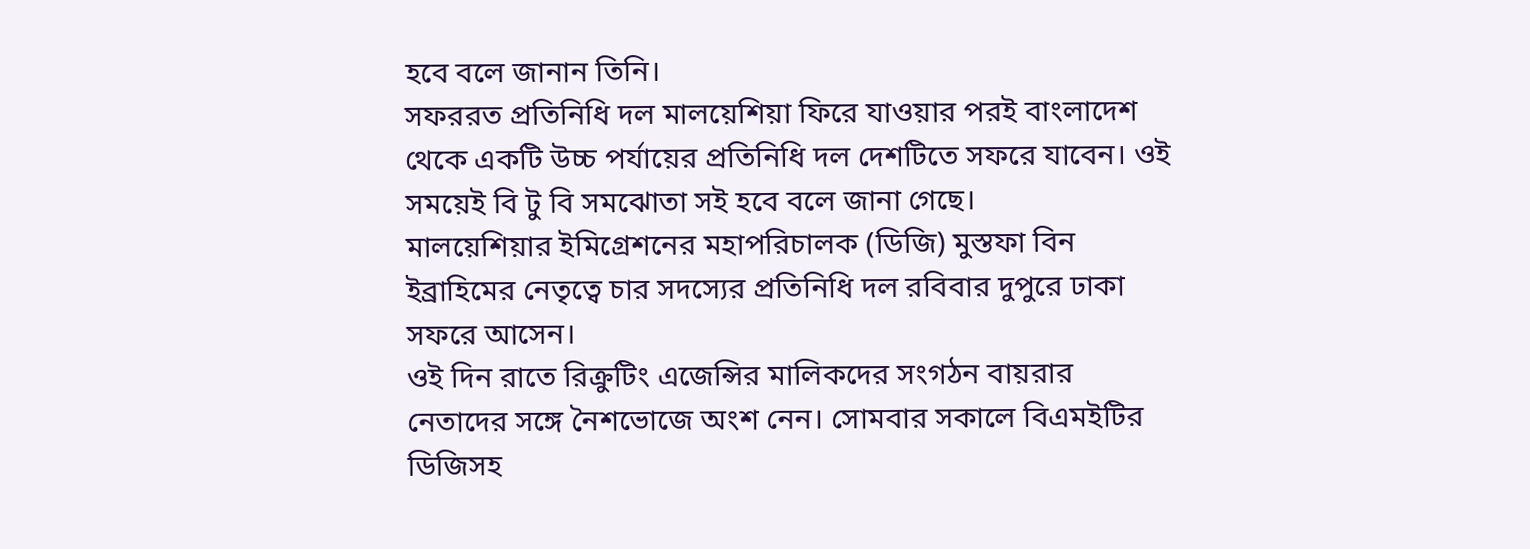হবে বলে জানান তিনি।
সফররত প্রতিনিধি দল মালয়েশিয়া ফিরে যাওয়ার পরই বাংলাদেশ থেকে একটি উচ্চ পর্যায়ের প্রতিনিধি দল দেশটিতে সফরে যাবেন। ওই সময়েই বি টু বি সমঝোতা সই হবে বলে জানা গেছে।
মালয়েশিয়ার ইমিগ্রেশনের মহাপরিচালক (ডিজি) মুস্তফা বিন ইব্রাহিমের নেতৃত্বে চার সদস্যের প্রতিনিধি দল রবিবার দুপুরে ঢাকা সফরে আসেন।
ওই দিন রাতে রিক্রুটিং এজেন্সির মালিকদের সংগঠন বায়রার নেতাদের সঙ্গে নৈশভোজে অংশ নেন। সোমবার সকালে বিএমইটির ডিজিসহ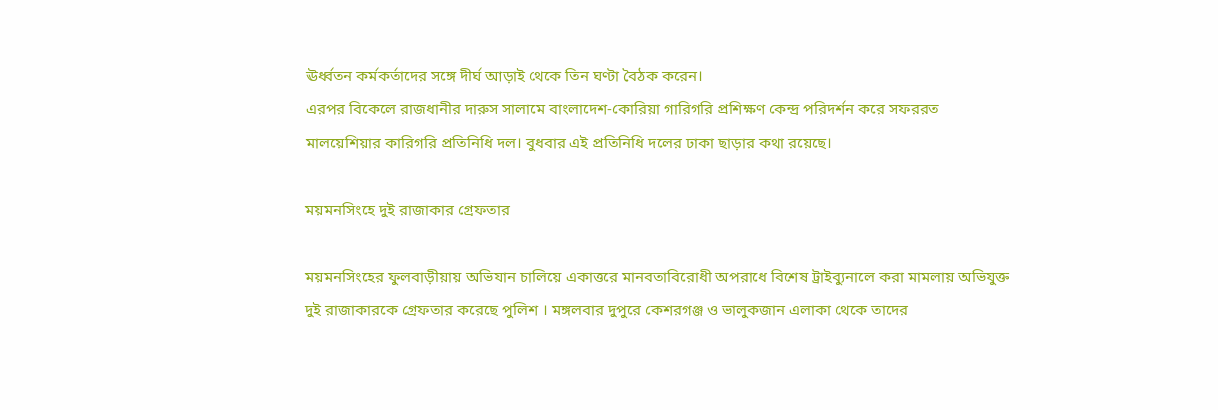ঊর্ধ্বতন কর্মকর্তাদের সঙ্গে দীর্ঘ আড়াই থেকে তিন ঘণ্টা বৈঠক করেন।
এরপর বিকেলে রাজধানীর দারুস সালামে বাংলাদেশ-কোরিয়া গারিগরি প্রশিক্ষণ কেন্দ্র পরিদর্শন করে সফররত মালয়েশিয়ার কারিগরি প্রতিনিধি দল। বুধবার এই প্রতিনিধি দলের ঢাকা ছাড়ার কথা রয়েছে।

ময়মনসিংহে দুই রাজাকার গ্রেফতার

ময়মনসিংহের ফুলবাড়ীয়ায় অভিযান চালিয়ে একাত্তরে মানবতাবিরোধী অপরাধে বিশেষ ট্রাইব্যুনালে করা মামলায় অভিযুক্ত দুই রাজাকারকে গ্রেফতার করেছে পুলিশ । মঙ্গলবার দুপুরে কেশরগঞ্জ ও ভালুকজান এলাকা থেকে তাদের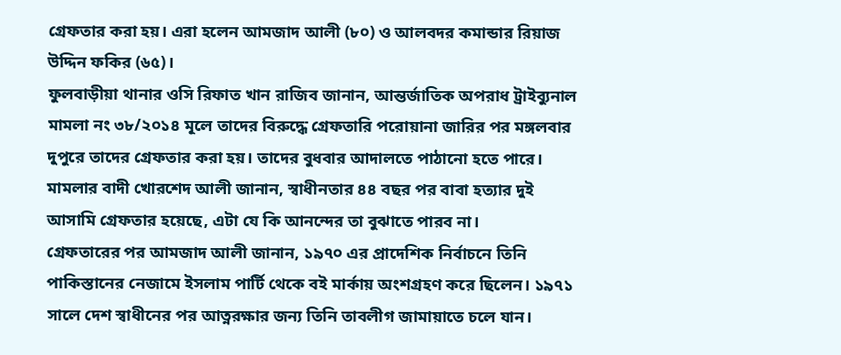গ্রেফতার করা হয়। এরা হলেন আমজাদ আলী (৮০) ও আলবদর কমান্ডার রিয়াজ উদ্দিন ফকির (৬৫)।
ফুলবাড়ীয়া থানার ওসি রিফাত খান রাজিব জানান, আন্তর্জাতিক অপরাধ ট্রাইব্যুনাল মামলা নং ৩৮/২০১৪ মূলে তাদের বিরুদ্ধে গ্রেফতারি পরোয়ানা জারির পর মঙ্গলবার দুপুরে তাদের গ্রেফতার করা হয়। তাদের বুধবার আদালতে পাঠানো হতে পারে।
মামলার বাদী খোরশেদ আলী জানান, স্বাধীনতার ৪৪ বছর পর বাবা হত্যার দুই আসামি গ্রেফতার হয়েছে, এটা যে কি আনন্দের তা বুঝাতে পারব না।
গ্রেফতারের পর আমজাদ আলী জানান, ১৯৭০ এর প্রাদেশিক নির্বাচনে তিনি পাকিস্তানের নেজামে ইসলাম পার্টি থেকে বই মার্কায় অংশগ্রহণ করে ছিলেন। ১৯৭১ সালে দেশ স্বাধীনের পর আত্নরক্ষার জন্য তিনি তাবলীগ জামায়াতে চলে যান।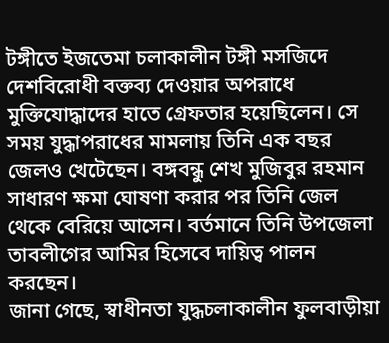টঙ্গীতে ইজতেমা চলাকালীন টঙ্গী মসজিদে দেশবিরোধী বক্তব্য দেওয়ার অপরাধে মুক্তিযোদ্ধাদের হাতে গ্রেফতার হয়েছিলেন। সে সময় যুদ্ধাপরাধের মামলায় তিনি এক বছর জেলও খেটেছেন। বঙ্গবন্ধু শেখ মুজিবুর রহমান সাধারণ ক্ষমা ঘোষণা করার পর তিনি জেল থেকে বেরিয়ে আসেন। বর্তমানে তিনি উপজেলা তাবলীগের আমির হিসেবে দায়িত্ব পালন করছেন।
জানা গেছে, স্বাধীনতা যুদ্ধচলাকালীন ফুলবাড়ীয়া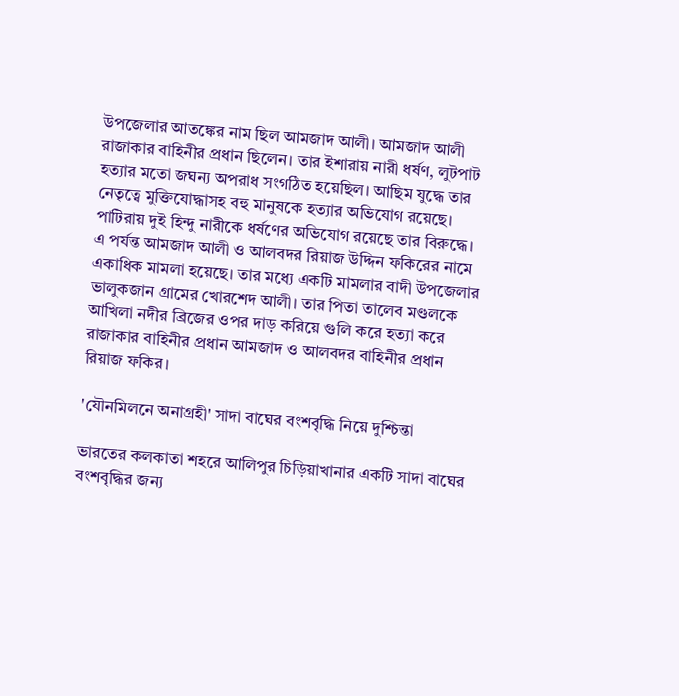উপজেলার আতঙ্কের নাম ছিল আমজাদ আলী। আমজাদ আলী রাজাকার বাহিনীর প্রধান ছিলেন। তার ইশারায় নারী ধর্ষণ, লুটপাট হত্যার মতো জঘন্য অপরাধ সংগঠিত হয়েছিল। আছিম যুদ্ধে তার নেতৃত্বে মুক্তিযোদ্ধাসহ বহু মানুষকে হত্যার অভিযোগ রয়েছে। পাটিরায় দুই হিন্দু নারীকে ধর্ষণের অভিযোগ রয়েছে তার বিরুদ্ধে। এ পর্যন্ত আমজাদ আলী ও আলবদর রিয়াজ উদ্দিন ফকিরের নামে একাধিক মামলা হয়েছে। তার মধ্যে একটি মামলার বাদী উপজেলার ভালুকজান গ্রামের খোরশেদ আলী। তার পিতা তালেব মণ্ডলকে আখিলা নদীর ব্রিজের ওপর দাড় করিয়ে গুলি করে হত্যা করে রাজাকার বাহিনীর প্রধান আমজাদ ও আলবদর বাহিনীর প্রধান রিয়াজ ফকির।

'যৌনমিলনে অনাগ্রহী' সাদা বাঘের বংশবৃদ্ধি নিয়ে দুশ্চিন্তা

ভারতের কলকাতা শহরে আলিপুর চিড়িয়াখানার একটি সাদা বাঘের বংশবৃদ্ধির জন্য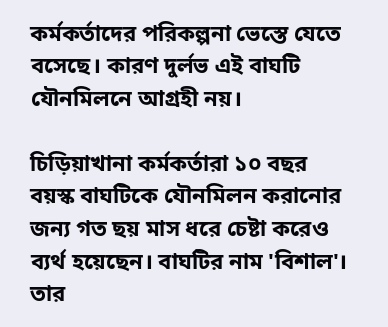কর্মকর্তাদের পরিকল্পনা ভেস্তে যেতে বসেছে। কারণ দুর্লভ এই বাঘটি যৌনমিলনে আগ্রহী নয়।

চিড়িয়াখানা কর্মকর্তারা ১০ বছর বয়স্ক বাঘটিকে যৌনমিলন করানোর জন্য গত ছয় মাস ধরে চেষ্টা করেও ব্যর্থ হয়েছেন। বাঘটির নাম 'বিশাল'। তার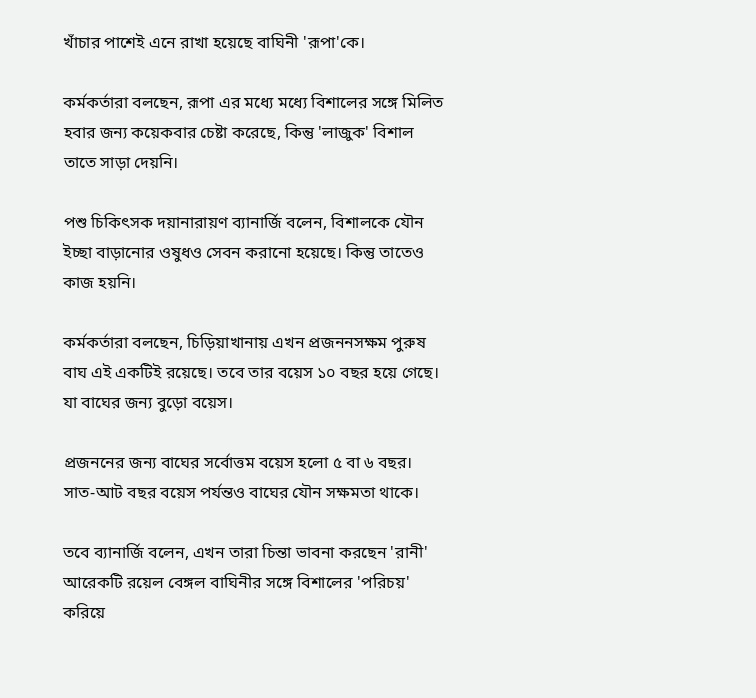খাঁচার পাশেই এনে রাখা হয়েছে বাঘিনী 'রূপা'কে।

কর্মকর্তারা বলছেন, রূপা এর মধ্যে মধ্যে বিশালের সঙ্গে মিলিত হবার জন্য কয়েকবার চেষ্টা করেছে, কিন্তু 'লাজুক' বিশাল তাতে সাড়া দেয়নি।

পশু চিকিৎসক দয়ানারায়ণ ব্যানার্জি বলেন, বিশালকে যৌন ইচ্ছা বাড়ানোর ওষুধও সেবন করানো হয়েছে। কিন্তু তাতেও কাজ হয়নি।

কর্মকর্তারা বলছেন, চিড়িয়াখানায় এখন প্রজননসক্ষম পুরুষ বাঘ এই একটিই রয়েছে। তবে তার বয়েস ১০ বছর হয়ে গেছে। যা বাঘের জন্য বুড়ো বয়েস।

প্রজননের জন্য বাঘের সর্বোত্তম বয়েস হলো ৫ বা ৬ বছর। সাত-আট বছর বয়েস পর্যন্তও বাঘের যৌন সক্ষমতা থাকে।

তবে ব্যানার্জি বলেন, এখন তারা চিন্তা ভাবনা করছেন 'রানী' আরেকটি রয়েল বেঙ্গল বাঘিনীর সঙ্গে বিশালের 'পরিচয়' করিয়ে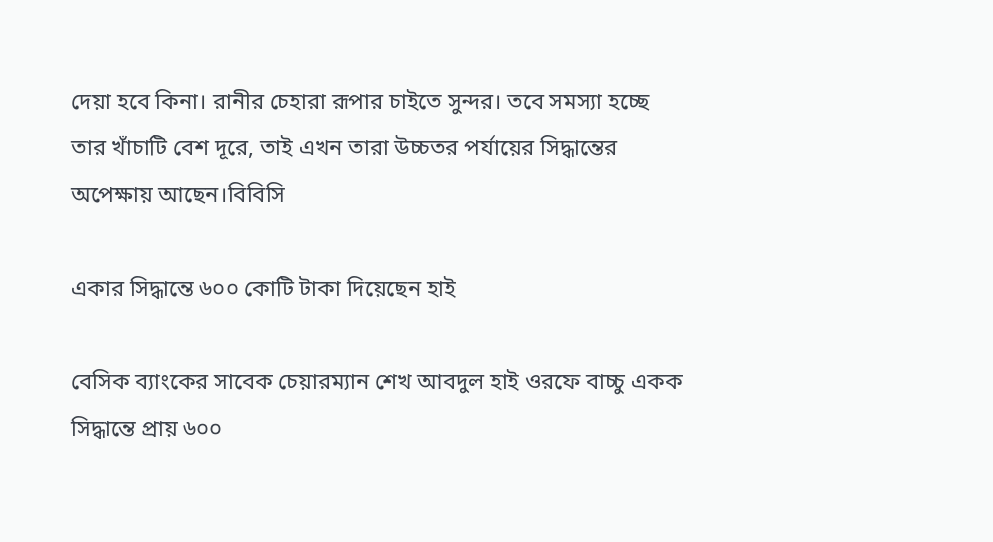দেয়া হবে কিনা। রানীর চেহারা রূপার চাইতে সুন্দর। তবে সমস্যা হচ্ছে তার খাঁচাটি বেশ দূরে, তাই এখন তারা উচ্চতর পর্যায়ের সিদ্ধান্তের অপেক্ষায় আছেন।বিবিসি

একার সিদ্ধান্তে ৬০০ কোটি টাকা দিয়েছেন হাই

বেসিক ব্যাংকের সাবেক চেয়ারম্যান শেখ আবদুল হাই ওরফে বাচ্চু একক সিদ্ধান্তে প্রায় ৬০০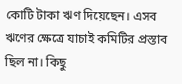কোটি টাকা ঋণ দিয়েছেন। এসব ঋণের ক্ষেত্রে যাচাই কমিটির প্রস্তাব ছিল না। কিছু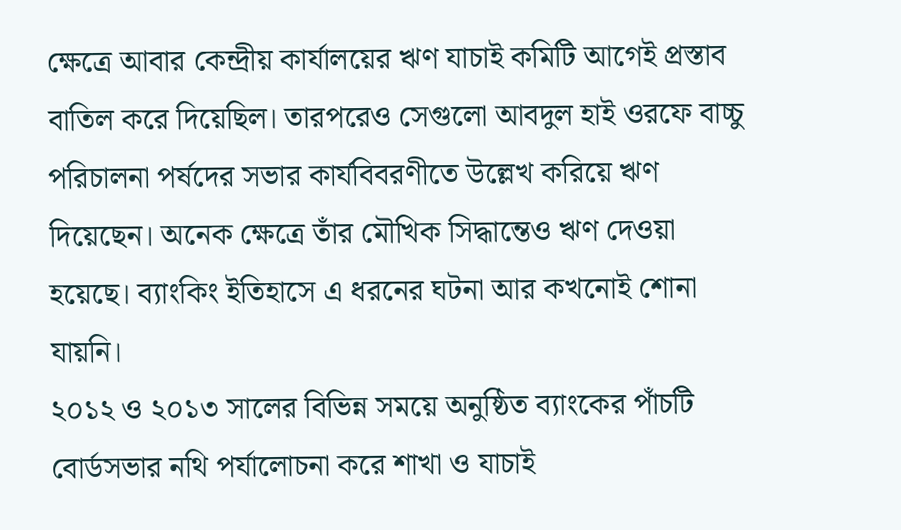ক্ষেত্রে আবার কেন্দ্রীয় কার্যালয়ের ঋণ যাচাই কমিটি আগেই প্রস্তাব বাতিল করে দিয়েছিল। তারপরেও সেগুলো আবদুল হাই ওরফে বাচ্চু পরিচালনা পর্ষদের সভার কার্যবিবরণীতে উল্লেখ করিয়ে ঋণ দিয়েছেন। অনেক ক্ষেত্রে তাঁর মৌখিক সিদ্ধান্তেও ঋণ দেওয়া হয়েছে। ব্যাংকিং ইতিহাসে এ ধরনের ঘটনা আর কখনোই শোনা যায়নি।
২০১২ ও ২০১৩ সালের বিভিন্ন সময়ে অনুষ্ঠিত ব্যাংকের পাঁচটি বোর্ডসভার নথি পর্যালোচনা করে শাখা ও যাচাই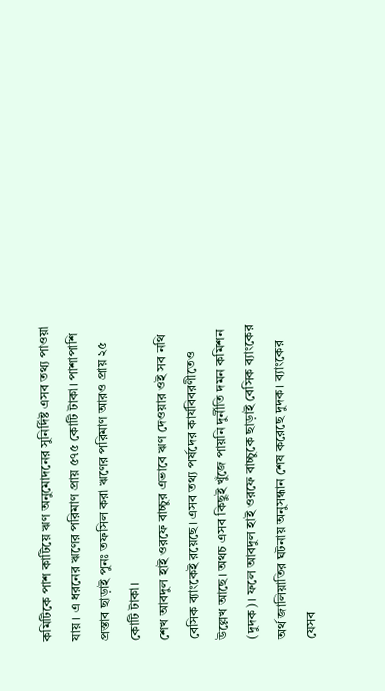কমিটিকে পাশ কাটিয়ে ঋণ অনুমোদনের সুনির্দিষ্ট এসব তথ্য পাওয়া যায়। এ ধরনের ঋণের পরিমাণ প্রায় ৫৭৫ কোটি টাকা। পাশাপাশি প্রস্তাব ছাড়াই পুনঃ তফসিল করা ঋণের পরিমাণ আরও প্রায় ২৫ কোটি টাকা।
শেখ আবদুল হাই ওরফে বাচ্চুর এভাবে ঋণ দেওয়ার ওই সব নথি বেসিক ব্যাংকেই রয়েছে। এসব তথ্য পর্ষদের কার্যবিবরণীতেও উল্লেখ আছে। অথচ এসব কিছুই খুঁজে পায়নি দুর্নীতি দমন কমিশন (দুদক)। ফলে আবদুল হাই ওরফে বাচ্চুকে ছাড়াই বেসিক ব্যাংকের অর্থ জালিয়াতির ঘটনায় অনুসন্ধান শেষ করেছে দুদক। ব্যাংকের যেসব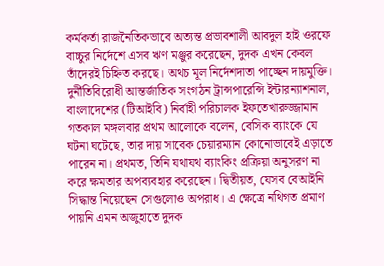কর্মকর্তা রাজনৈতিকভাবে অত্যন্ত প্রভাবশালী আবদুল হাই ওরফে বাচ্চুর নির্দেশে এসব ঋণ মঞ্জুর করেছেন, দুদক এখন কেবল তাঁদেরই চিহ্নিত করছে। অথচ মূল নির্দেশদাতা পাচ্ছেন দায়মুক্তি।
দুর্নীতিবিরোধী আন্তর্জাতিক সংগঠন ট্রান্সপারেন্সি ইন্টারন্যাশনাল, বাংলাদেশের (টিআইবি) নির্বাহী পরিচালক ইফতেখারুজ্জামান গতকাল মঙ্গলবার প্রথম আলোকে বলেন, বেসিক ব্যাংকে যে ঘটনা ঘটেছে, তার দায় সাবেক চেয়ারম্যান কোনোভাবেই এড়াতে পারেন না। প্রথমত, তিনি যথাযথ ব্যাংকিং প্রক্রিয়া অনুসরণ না করে ক্ষমতার অপব্যবহার করেছেন। দ্বিতীয়ত, যেসব বেআইনি সিদ্ধান্ত নিয়েছেন সেগুলোও অপরাধ। এ ক্ষেত্রে নথিগত প্রমাণ পায়নি এমন অজুহাতে দুদক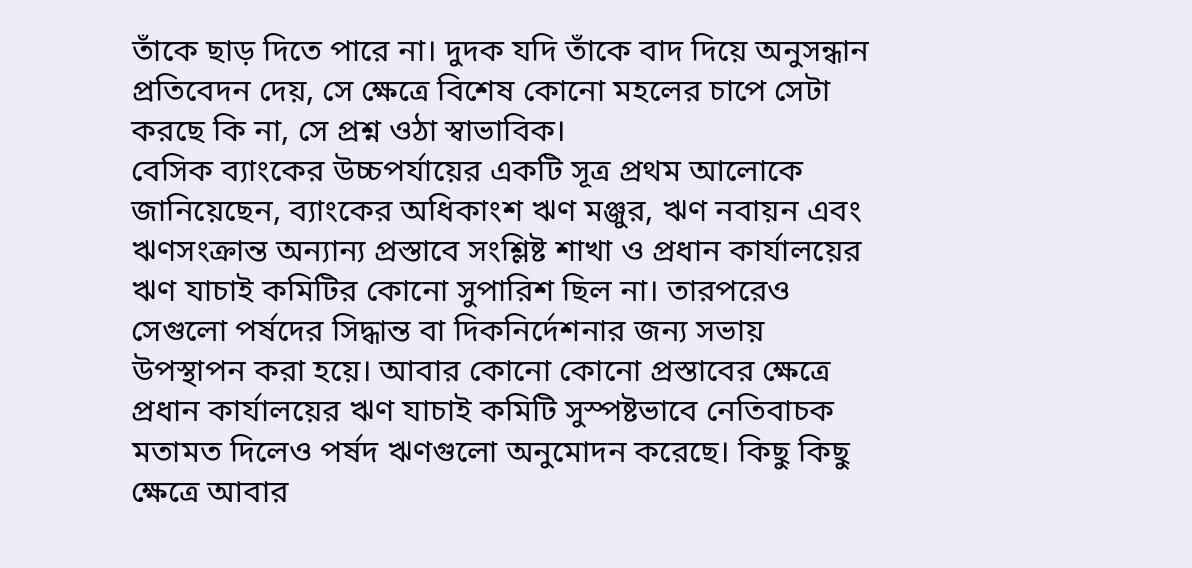তাঁকে ছাড় দিতে পারে না। দুদক যদি তাঁকে বাদ দিয়ে অনুসন্ধান প্রতিবেদন দেয়, সে ক্ষেত্রে বিশেষ কোনো মহলের চাপে সেটা করছে কি না, সে প্রশ্ন ওঠা স্বাভাবিক।
বেসিক ব্যাংকের উচ্চপর্যায়ের একটি সূত্র প্রথম আলোকে জানিয়েছেন, ব্যাংকের অধিকাংশ ঋণ মঞ্জুর, ঋণ নবায়ন এবং ঋণসংক্রান্ত অন্যান্য প্রস্তাবে সংশ্লিষ্ট শাখা ও প্রধান কার্যালয়ের ঋণ যাচাই কমিটির কোনো সুপারিশ ছিল না। তারপরেও সেগুলো পর্ষদের সিদ্ধান্ত বা দিকনির্দেশনার জন্য সভায় উপস্থাপন করা হয়ে। আবার কোনো কোনো প্রস্তাবের ক্ষেত্রে প্রধান কার্যালয়ের ঋণ যাচাই কমিটি সুস্পষ্টভাবে নেতিবাচক মতামত দিলেও পর্ষদ ঋণগুলো অনুমোদন করেছে। কিছু কিছু ক্ষেত্রে আবার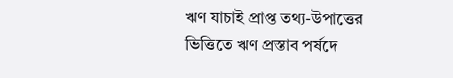ঋণ যাচাই প্রাপ্ত তথ্য-উপাত্তের ভিত্তিতে ঋণ প্রস্তাব পর্ষদে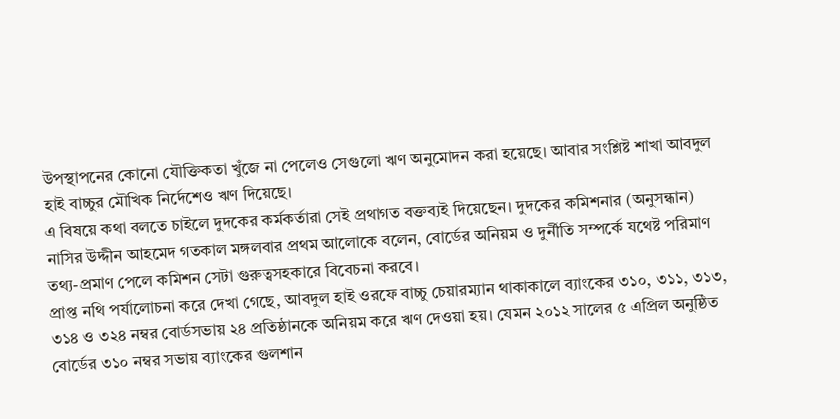উপস্থাপনের কোনো যৌক্তিকতা খুঁজে না পেলেও সেগুলো ঋণ অনুমোদন করা হয়েছে। আবার সংশ্লিষ্ট শাখা আবদুল হাই বাচ্চুর মৌখিক নির্দেশেও ঋণ দিয়েছে।
এ বিষয়ে কথা বলতে চাইলে দুদকের কর্মকর্তারা সেই প্রথাগত বক্তব্যই দিয়েছেন। দুদকের কমিশনার (অনুসন্ধান) নাসির উদ্দীন আহমেদ গতকাল মঙ্গলবার প্রথম আলোকে বলেন, বোর্ডের অনিয়ম ও দুর্নীতি সম্পর্কে যথেষ্ট পরিমাণ তথ্য-প্রমাণ পেলে কমিশন সেটা গুরুত্বসহকারে বিবেচনা করবে।
প্রাপ্ত নথি পর্যালোচনা করে দেখা গেছে, আবদুল হাই ওরফে বাচ্চু চেয়ারম্যান থাকাকালে ব্যাংকের ৩১০, ৩১১, ৩১৩, ৩১৪ ও ৩২৪ নম্বর বোর্ডসভায় ২৪ প্রতিষ্ঠানকে অনিয়ম করে ঋণ দেওয়া হয়। যেমন ২০১২ সালের ৫ এপ্রিল অনুষ্ঠিত বোর্ডের ৩১০ নম্বর সভায় ব্যাংকের গুলশান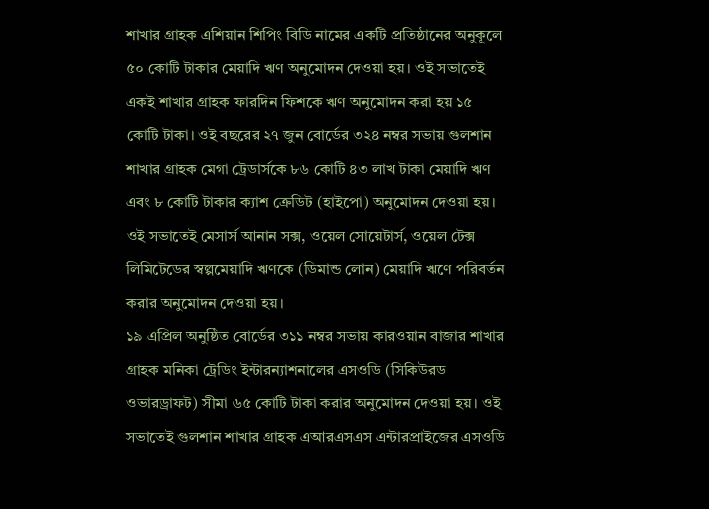শাখার গ্রাহক এশিয়ান শিপিং বিডি নামের একটি প্রতিষ্ঠানের অনুকূলে ৫০ কোটি টাকার মেয়াদি ঋণ অনুমোদন দেওয়া হয়। ওই সভাতেই একই শাখার গ্রাহক ফারদিন ফিশকে ঋণ অনুমোদন করা হয় ১৫ কোটি টাকা। ওই বছরের ২৭ জুন বোর্ডের ৩২৪ নম্বর সভায় গুলশান শাখার গ্রাহক মেগা ট্রেডার্সকে ৮৬ কোটি ৪৩ লাখ টাকা মেয়াদি ঋণ এবং ৮ কোটি টাকার ক্যাশ ক্রেডিট (হাইপো) অনুমোদন দেওয়া হয়। ওই সভাতেই মেসার্স আনান সক্স, ওয়েল সোয়েটার্স, ওয়েল টেক্স লিমিটেডের স্বল্পমেয়াদি ঋণকে (ডিমান্ড লোন) মেয়াদি ঋণে পরিবর্তন করার অনুমোদন দেওয়া হয়।
১৯ এপ্রিল অনুষ্ঠিত বোর্ডের ৩১১ নম্বর সভায় কারওয়ান বাজার শাখার গ্রাহক মনিকা ট্রেডিং ইন্টারন্যাশনালের এসওডি (সিকিউরড ওভারড্রাফট) সীমা ৬৫ কোটি টাকা করার অনুমোদন দেওয়া হয়। ওই সভাতেই গুলশান শাখার গ্রাহক এআরএসএস এন্টারপ্রাইজের এসওডি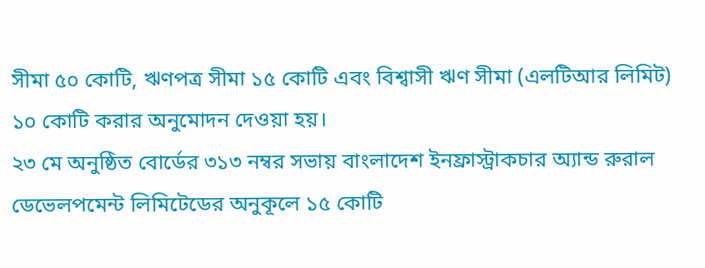সীমা ৫০ কোটি, ঋণপত্র সীমা ১৫ কোটি এবং বিশ্বাসী ঋণ সীমা (এলটিআর লিমিট) ১০ কোটি করার অনুমোদন দেওয়া হয়।
২৩ মে অনুষ্ঠিত বোর্ডের ৩১৩ নম্বর সভায় বাংলাদেশ ইনফ্রাস্ট্রাকচার অ্যান্ড রুরাল ডেভেলপমেন্ট লিমিটেডের অনুকূলে ১৫ কোটি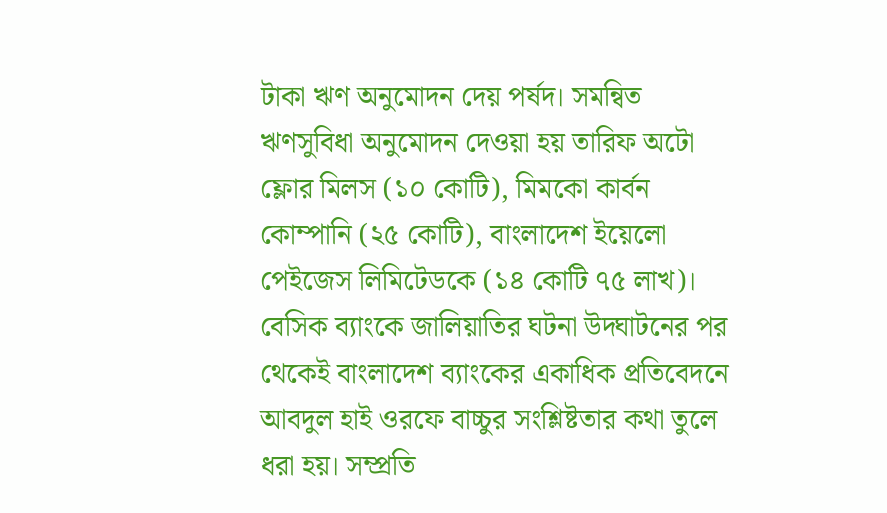টাকা ঋণ অনুমোদন দেয় পর্ষদ। সমন্বিত ঋণসুবিধা অনুমোদন দেওয়া হয় তারিফ অটো ফ্লোর মিলস (১০ কোটি), মিমকো কার্বন কোম্পানি (২৫ কোটি), বাংলাদেশ ইয়েলো পেইজেস লিমিটেডকে (১৪ কোটি ৭৫ লাখ)।
বেসিক ব্যাংকে জালিয়াতির ঘটনা উদ্ঘাটনের পর থেকেই বাংলাদেশ ব্যাংকের একাধিক প্রতিবেদনে আবদুল হাই ওরফে বাচ্চুর সংশ্লিষ্টতার কথা তুলে ধরা হয়। সম্প্রতি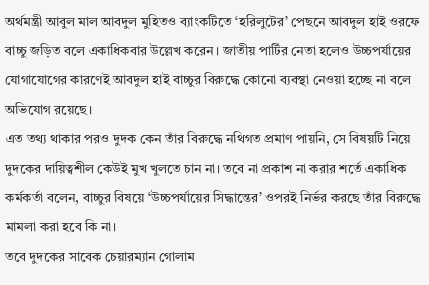অর্থমন্ত্রী আবুল মাল আবদুল মুহিতও ব্যাংকটিতে ‘হরিলুটের’ পেছনে আবদুল হাই ওরফে বাচ্চু জড়িত বলে একাধিকবার উল্লেখ করেন। জাতীয় পার্টির নেতা হলেও উচ্চপর্যায়ের যোগাযোগের কারণেই আবদুল হাই বাচ্চুর বিরুদ্ধে কোনো ব্যবস্থা নেওয়া হচ্ছে না বলে অভিযোগ রয়েছে।
এত তথ্য থাকার পরও দুদক কেন তাঁর বিরুদ্ধে নথিগত প্রমাণ পায়নি, সে বিষয়টি নিয়ে দুদকের দায়িত্বশীল কেউই মুখ খুলতে চান না। তবে না প্রকাশ না করার শর্তে একাধিক কর্মকর্তা বলেন, বাচ্চুর বিষয়ে ‘উচ্চপর্যায়ের সিদ্ধান্তের’ ওপরই নির্ভর করছে তাঁর বিরুদ্ধে মামলা করা হবে কি না।
তবে দুদকের সাবেক চেয়ারম্যান গোলাম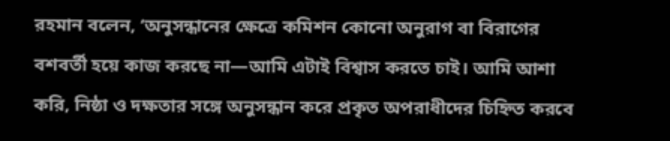রহমান বলেন, ‘অনুসন্ধানের ক্ষেত্রে কমিশন কোনো অনুরাগ বা বিরাগের বশবর্তী হয়ে কাজ করছে না—আমি এটাই বিশ্বাস করতে চাই। আমি আশা করি, নিষ্ঠা ও দক্ষতার সঙ্গে অনুসন্ধান করে প্রকৃত অপরাধীদের চিহ্নিত করবে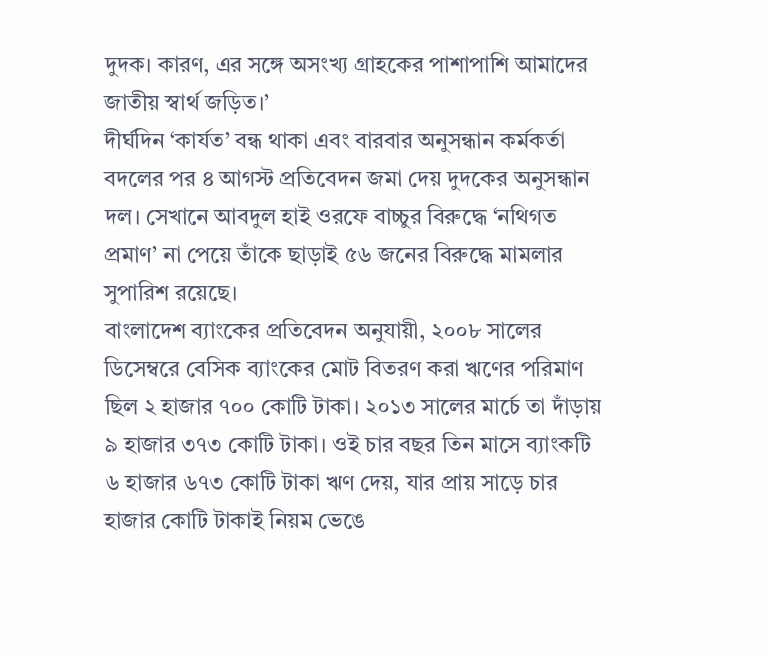দুদক। কারণ, এর সঙ্গে অসংখ্য গ্রাহকের পাশাপাশি আমাদের জাতীয় স্বার্থ জড়িত।’
দীর্ঘদিন ‘কার্যত’ বন্ধ থাকা এবং বারবার অনুসন্ধান কর্মকর্তা বদলের পর ৪ আগস্ট প্রতিবেদন জমা দেয় দুদকের অনুসন্ধান দল। সেখানে আবদুল হাই ওরফে বাচ্চুর বিরুদ্ধে ‘নথিগত প্রমাণ’ না পেয়ে তাঁকে ছাড়াই ৫৬ জনের বিরুদ্ধে মামলার সুপারিশ রয়েছে।
বাংলাদেশ ব্যাংকের প্রতিবেদন অনুযায়ী, ২০০৮ সালের ডিসেম্বরে বেসিক ব্যাংকের মোট বিতরণ করা ঋণের পরিমাণ ছিল ২ হাজার ৭০০ কোটি টাকা। ২০১৩ সালের মার্চে তা দাঁড়ায় ৯ হাজার ৩৭৩ কোটি টাকা। ওই চার বছর তিন মাসে ব্যাংকটি ৬ হাজার ৬৭৩ কোটি টাকা ঋণ দেয়, যার প্রায় সাড়ে চার হাজার কোটি টাকাই নিয়ম ভেঙে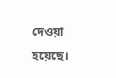দেওয়া হয়েছে।